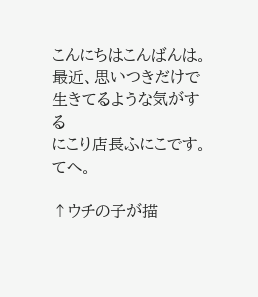こんにちはこんばんは。
最近、思いつきだけで生きてるような気がする
にこり店長ふにこです。てへ。

↑ウチの子が描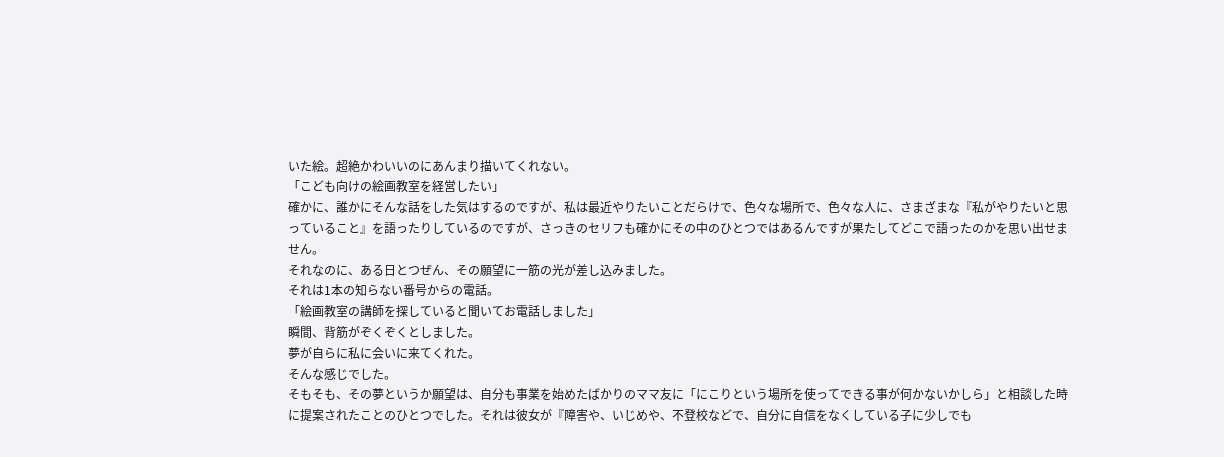いた絵。超絶かわいいのにあんまり描いてくれない。
「こども向けの絵画教室を経営したい」
確かに、誰かにそんな話をした気はするのですが、私は最近やりたいことだらけで、色々な場所で、色々な人に、さまざまな『私がやりたいと思っていること』を語ったりしているのですが、さっきのセリフも確かにその中のひとつではあるんですが果たしてどこで語ったのかを思い出せません。
それなのに、ある日とつぜん、その願望に一筋の光が差し込みました。
それは1本の知らない番号からの電話。
「絵画教室の講師を探していると聞いてお電話しました」
瞬間、背筋がぞくぞくとしました。
夢が自らに私に会いに来てくれた。
そんな感じでした。
そもそも、その夢というか願望は、自分も事業を始めたばかりのママ友に「にこりという場所を使ってできる事が何かないかしら」と相談した時に提案されたことのひとつでした。それは彼女が『障害や、いじめや、不登校などで、自分に自信をなくしている子に少しでも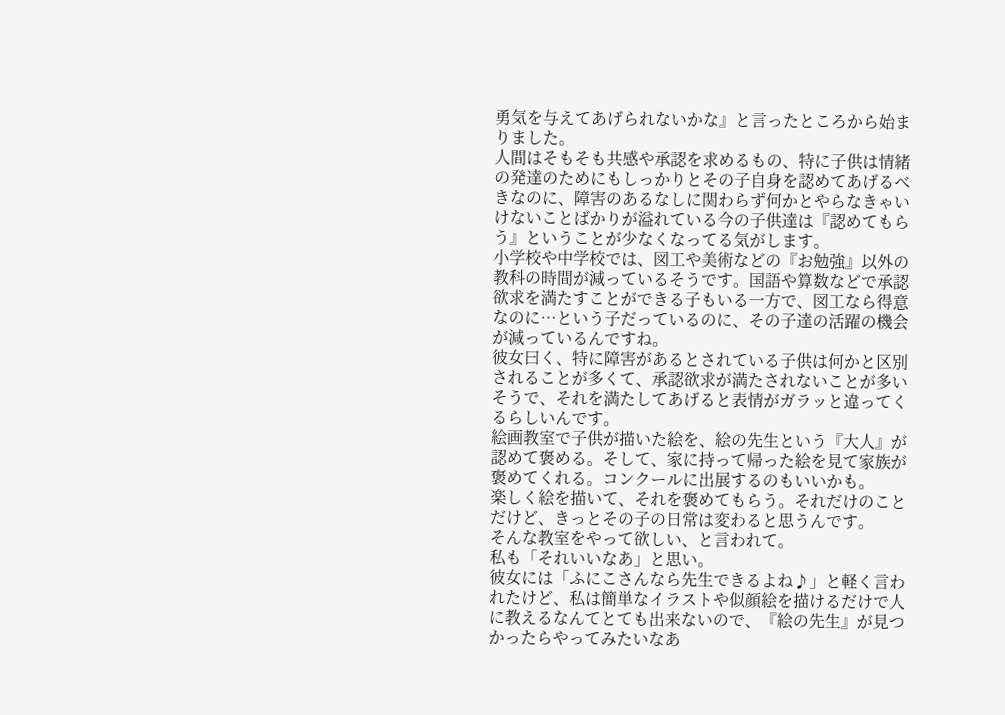勇気を与えてあげられないかな』と言ったところから始まりました。
人間はそもそも共感や承認を求めるもの、特に子供は情緒の発達のためにもしっかりとその子自身を認めてあげるべきなのに、障害のあるなしに関わらず何かとやらなきゃいけないことばかりが溢れている今の子供達は『認めてもらう』ということが少なくなってる気がします。
小学校や中学校では、図工や美術などの『お勉強』以外の教科の時間が減っているそうです。国語や算数などで承認欲求を満たすことができる子もいる一方で、図工なら得意なのに…という子だっているのに、その子達の活躍の機会が減っているんですね。
彼女曰く、特に障害があるとされている子供は何かと区別されることが多くて、承認欲求が満たされないことが多いそうで、それを満たしてあげると表情がガラッと違ってくるらしいんです。
絵画教室で子供が描いた絵を、絵の先生という『大人』が認めて褒める。そして、家に持って帰った絵を見て家族が褒めてくれる。コンクールに出展するのもいいかも。
楽しく絵を描いて、それを褒めてもらう。それだけのことだけど、きっとその子の日常は変わると思うんです。
そんな教室をやって欲しい、と言われて。
私も「それいいなあ」と思い。
彼女には「ふにこさんなら先生できるよね♪」と軽く言われたけど、私は簡単なイラストや似顔絵を描けるだけで人に教えるなんてとても出来ないので、『絵の先生』が見つかったらやってみたいなあ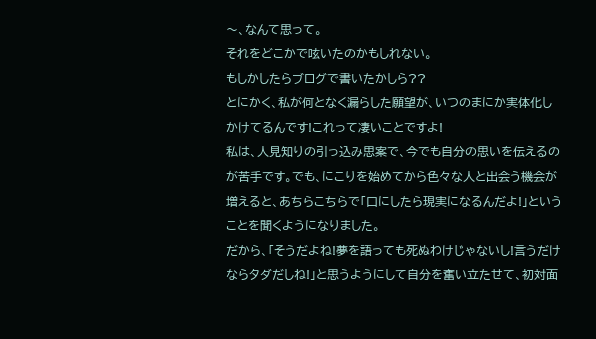〜、なんて思って。
それをどこかで呟いたのかもしれない。
もしかしたらブログで書いたかしら??
とにかく、私が何となく漏らした願望が、いつのまにか実体化しかけてるんです!これって凄いことですよ!
私は、人見知りの引っ込み思案で、今でも自分の思いを伝えるのが苦手です。でも、にこりを始めてから色々な人と出会う機会が増えると、あちらこちらで「口にしたら現実になるんだよ!」ということを聞くようになりました。
だから、「そうだよね!夢を語っても死ぬわけじゃないし!言うだけならタダだしね!」と思うようにして自分を奮い立たせて、初対面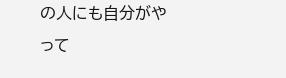の人にも自分がやって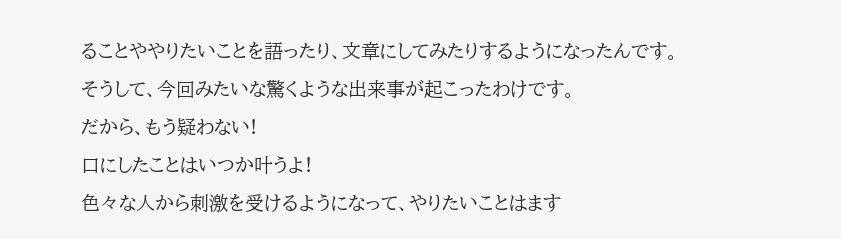ることややりたいことを語ったり、文章にしてみたりするようになったんです。
そうして、今回みたいな驚くような出来事が起こったわけです。
だから、もう疑わない!
口にしたことはいつか叶うよ!
色々な人から刺激を受けるようになって、やりたいことはます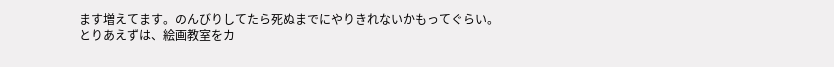ます増えてます。のんびりしてたら死ぬまでにやりきれないかもってぐらい。
とりあえずは、絵画教室をカ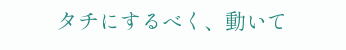タチにするべく、動いて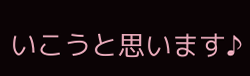いこうと思います♪